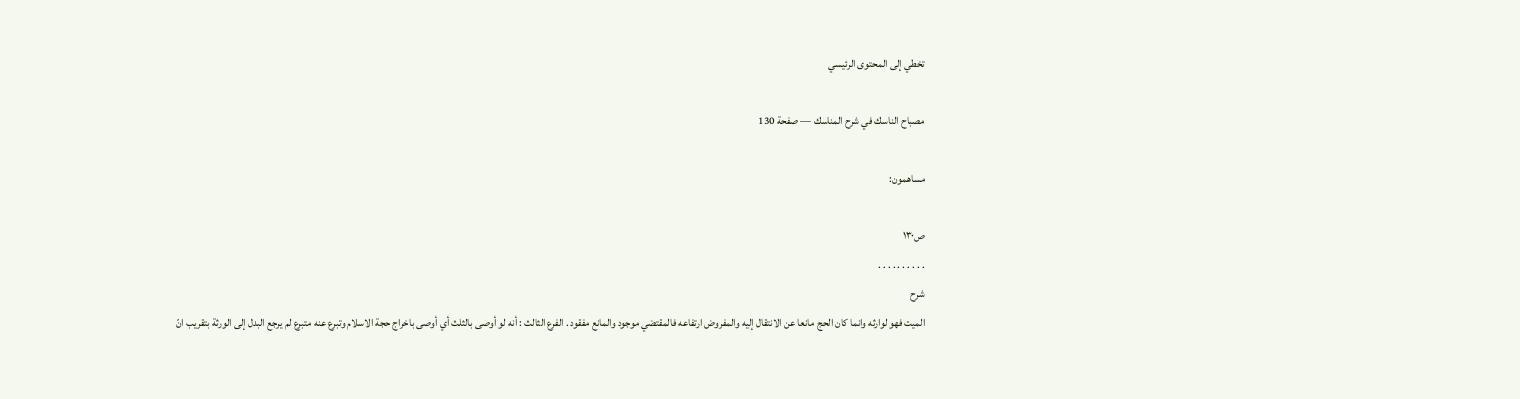تخطي إلى المحتوى الرئيسي

مصباح الناسك في شرح المناسك — صفحة 130

مساهمون:

ص١٣٠
. . . . . . . . . .
شرح
الميت فهو لوارثه وانما كان الحج مانعا عن الانتقال إليه والمفروض ارتفاعه فالمقتضي موجود والمانع مفقود . الفرع الثالث : أنه لو أوصى بالثلث أي أوصى باخراج حجة الاسلام وتبرع عنه متبرع لم يرجع البدل إلى الورثة بتقريب انّ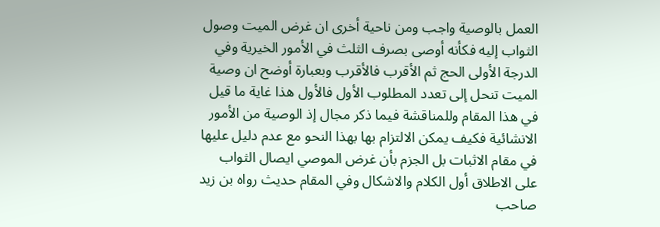العمل بالوصية واجب ومن ناحية أخرى ان غرض الميت وصول الثواب إليه فكأنه أوصى بصرف الثلث في الأمور الخيرية وفي الدرجة الأولى الحج ثم الأقرب فالأقرب وبعبارة أوضح ان وصية الميت تنحل إلى تعدد المطلوب الأول فالأول هذا غاية ما قيل في هذا المقام وللمناقشة فيما ذكر مجال إذ الوصية من الأمور الانشائية فكيف يمكن الالتزام بها بهذا النحو مع عدم دليل عليها في مقام الاثبات بل الجزم بأن غرض الموصي ايصال الثواب على الاطلاق أول الكلام والاشكال وفي المقام حديث رواه بن زيد صاحب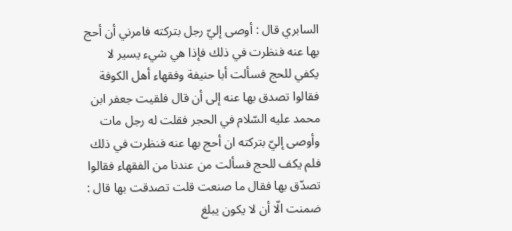السابري قال : أوصى إليّ رجل بتركته فامرني أن أحج بها عنه فنظرت في ذلك فإذا هي شيء يسير لا يكفي للحج فسألت أبا حنيفة وفقهاء أهل الكوفة فقالوا تصدق بها عنه إلى أن قال فلقيت جعفر ابن محمد عليه السّلام في الحجر فقلت له رجل مات وأوصى إليّ بتركته ان أحج بها عنه فنظرت في ذلك فلم يكف للحج فسألت من عندنا من الفقهاء فقالوا تصدّق بها فقال ما صنعت قلت تصدقت بها قال : ضمنت الّا أن لا يكون يبلغ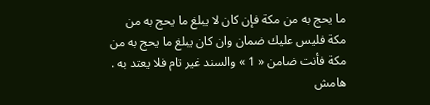ما يحج به من مكة فإن كان لا يبلغ ما يحج به من مكة فليس عليك ضمان وان كان يبلغ ما يحج به من مكة فأنت ضامن « 1 » والسند غير تام فلا يعتد به .
هامش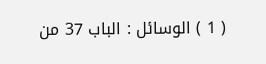( 1 ) الوسائل : الباب 37 من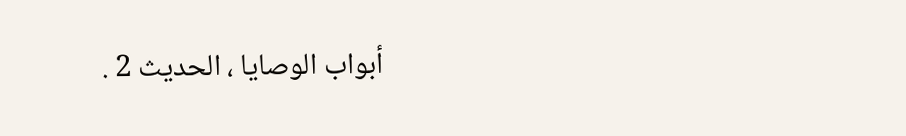أبواب الوصايا ، الحديث 2 .